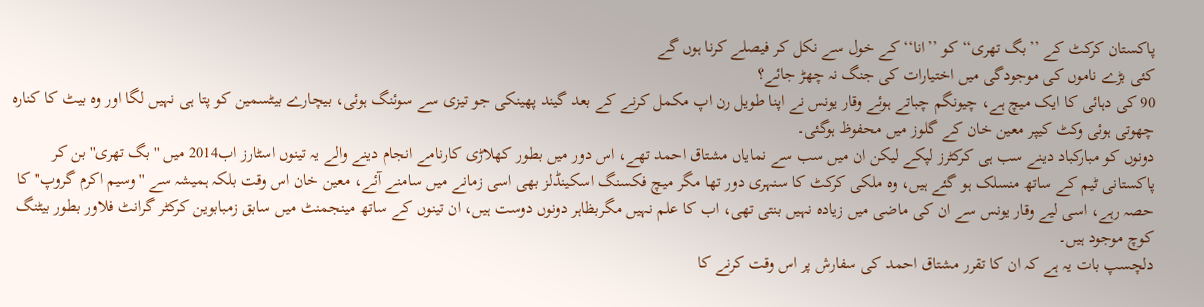پاکستان کرکٹ کے ’’بگ تھری‘‘ کو ’’انا‘‘ کے خول سے نکل کر فیصلے کرنا ہوں گے
کئی بڑے ناموں کی موجودگی میں اختیارات کی جنگ نہ چھڑ جائے؟
90 کی دہائی کا ایک میچ ہے، چیونگم چباتے ہوئے وقار یونس نے اپنا طویل رن اپ مکمل کرنے کے بعد گیند پھینکی جو تیزی سے سوئنگ ہوئی، بیچارے بیٹسمین کو پتا ہی نہیں لگا اور وہ بیٹ کا کنارہ چھوتی ہوئی وکٹ کیپر معین خان کے گلوز میں محفوظ ہوگئی۔
دونوں کو مبارکباد دینے سب ہی کرکٹرز لپکے لیکن ان میں سب سے نمایاں مشتاق احمد تھے، اس دور میں بطور کھلاڑی کارنامے انجام دینے والے یہ تینوں اسٹارز اب2014 میں ''بگ تھری'' بن کر پاکستانی ٹیم کے ساتھ منسلک ہو گئے ہیں، وہ ملکی کرکٹ کا سنہری دور تھا مگر میچ فکسنگ اسکینڈلز بھی اسی زمانے میں سامنے آئے، معین خان اس وقت بلکہ ہمیشہ سے ''وسیم اکرم گروپ'' کا حصہ رہے، اسی لیے وقار یونس سے ان کی ماضی میں زیادہ نہیں بنتی تھی، اب کا علم نہیں مگربظاہر دونوں دوست ہیں، ان تینوں کے ساتھ مینجمنٹ میں سابق زمبابوین کرکٹر گرانٹ فلاور بطور بیٹنگ کوچ موجود ہیں۔
دلچسپ بات یہ ہے کہ ان کا تقرر مشتاق احمد کی سفارش پر اس وقت کرنے کا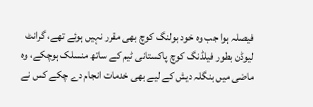فیصلہ ہوا جب وہ خود بولنگ کوچ بھی مقرر نہیں ہوئے تھے، گرانٹ لیوڈن بطور فیلڈنگ کوچ پاکستانی ٹیم کے ساتھ منسلک ہوچکے، وہ ماضی میں بنگلہ دیش کے لیے بھی خدمات انجام دے چکے کس نے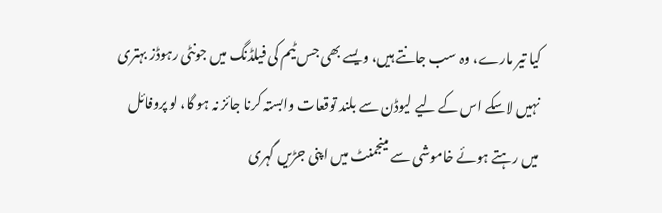کیا تیر مارے، وہ سب جانتے ہیں، ویسے بھی جس ٹیم کی فیلڈنگ میں جونٹی رہوڈز بہتری نہیں لاسکے اس کے لیے لیوڈن سے بلند توقعات وابستہ کرنا جائز نہ ہو گا، لو پروفائل میں رہتے ہوئے خاموشی سے مینجمنٹ میں اپنی جڑیں گہری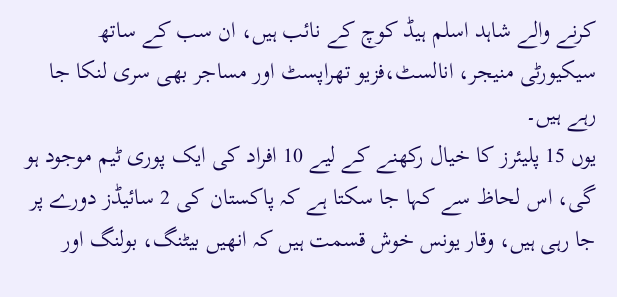کرنے والے شاہد اسلم ہیڈ کوچ کے نائب ہیں، ان سب کے ساتھ سیکیورٹی منیجر، انالسٹ،فزیو تھراپسٹ اور مساجر بھی سری لنکا جا رہے ہیں۔
یوں 15 پلیئرز کا خیال رکھنے کے لیے 10 افراد کی ایک پوری ٹیم موجود ہو گی، اس لحاظ سے کہا جا سکتا ہے کہ پاکستان کی 2 سائیڈز دورے پر جا رہی ہیں، وقار یونس خوش قسمت ہیں کہ انھیں بیٹنگ، بولنگ اور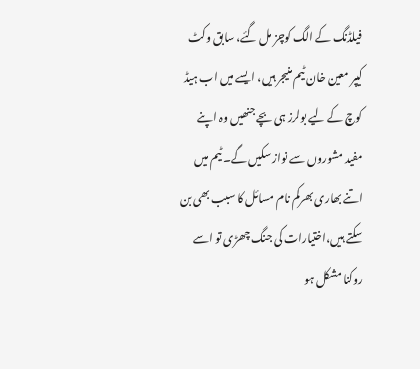فیلڈنگ کے الگ کوچز مل گئے، سابق وکٹ کیپر معین خان ٹیم منیجر ہیں، ایسے میں اب ہیڈ کوچ کے لیے بولرز ہی بچے جنھیں وہ اپنے مفید مشوروں سے نواز سکیں گے۔ ٹیم میں اتنے بھاری بھرکم نام مسائل کا سبب بھی بن سکتے ہیں،اختیارات کی جنگ چھڑی تو اسے روکنا مشکل ہو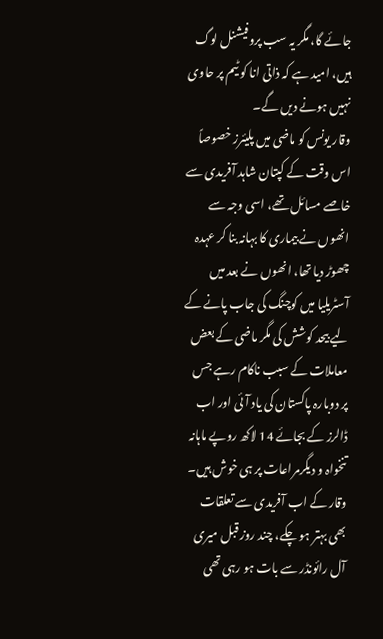جائے گا، مگر یہ سب پروفیشنل لوگ ہیں، امید ہے کہ ذاتی انا کو ٹیم پر حاوی نہیں ہونے دیں گے۔
وقار یونس کو ماضی میں پلیئرز خصوصاً اس وقت کے کپتان شاہد آفریدی سے خاصے مسائل تھے، اسی وجہ سے انھوں نے بیماری کا بہانہ بنا کر عہدہ چھوڑ دیا تھا، انھوں نے بعد میں آسٹریلیا میں کوچنگ کی جاب پانے کے لیے بیحد کوشش کی مگر ماضی کے بعض معاملات کے سبب ناکام رہے جس پر دوبارہ پاکستان کی یاد آئی اور اب ڈالرز کے بجائے 14 لاکھ روپے ماہانہ تنخواہ و دیگرمراعات پر ہی خوش ہیں۔
وقار کے اب آفریدی سے تعلقات بھی بہتر ہو چکے، چند روز قبل میری آل رائونڈر سے بات ہو رہی تھی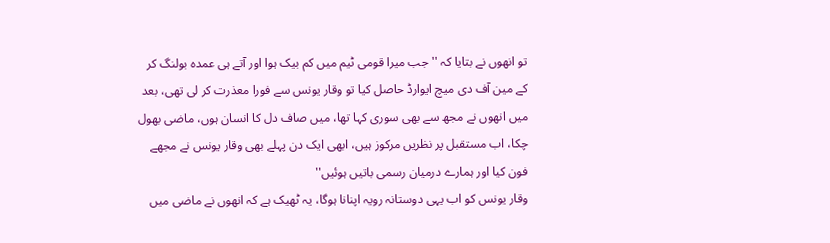تو انھوں نے بتایا کہ ''جب میرا قومی ٹیم میں کم بیک ہوا اور آتے ہی عمدہ بولنگ کر کے مین آف دی میچ ایوارڈ حاصل کیا تو وقار یونس سے فورا معذرت کر لی تھی، بعد میں انھوں نے مجھ سے بھی سوری کہا تھا، میں صاف دل کا انسان ہوں، ماضی بھول چکا، اب مستقبل پر نظریں مرکوز ہیں، ابھی ایک دن پہلے بھی وقار یونس نے مجھے فون کیا اور ہمارے درمیان رسمی باتیں ہوئیں''
وقار یونس کو اب یہی دوستانہ رویہ اپنانا ہوگا، یہ ٹھیک ہے کہ انھوں نے ماضی میں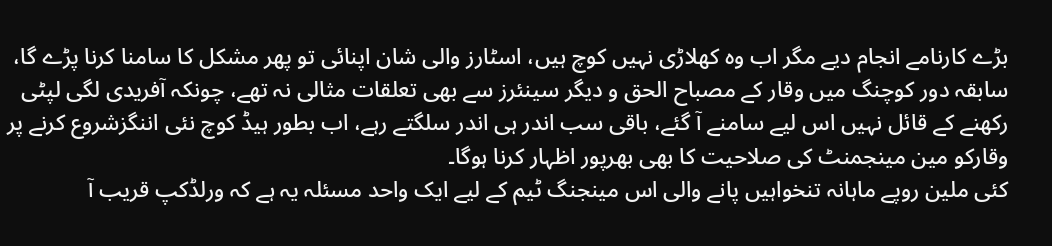بڑے کارنامے انجام دیے مگر اب وہ کھلاڑی نہیں کوچ ہیں، اسٹارز والی شان اپنائی تو پھر مشکل کا سامنا کرنا پڑے گا، سابقہ دور کوچنگ میں وقار کے مصباح الحق و دیگر سینئرز سے بھی تعلقات مثالی نہ تھے، چونکہ آفریدی لگی لپٹی رکھنے کے قائل نہیں اس لیے سامنے آ گئے، باقی سب اندر ہی اندر سلگتے رہے، اب بطور ہیڈ کوچ نئی اننگزشروع کرنے پر وقارکو مین مینجمنٹ کی صلاحیت کا بھی بھرپور اظہار کرنا ہوگا۔
کئی ملین روپے ماہانہ تنخواہیں پانے والی اس مینجنگ ٹیم کے لیے ایک واحد مسئلہ یہ ہے کہ ورلڈکپ قریب آ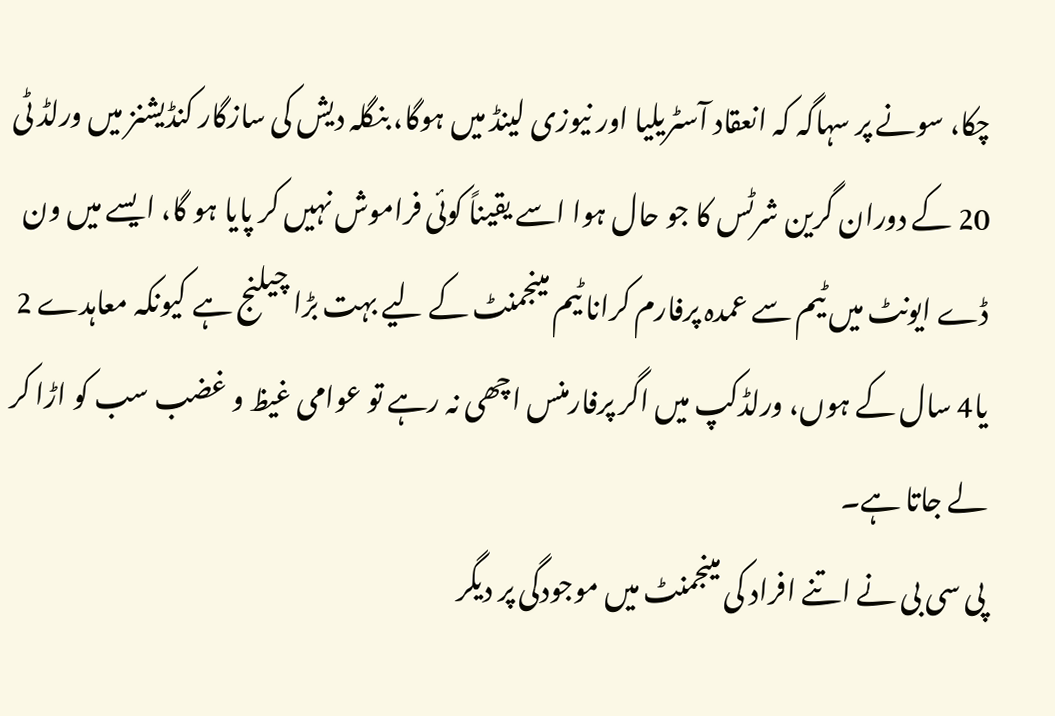چکا، سونے پر سہاگہ کہ انعقاد آسٹریلیا اور نیوزی لینڈ میں ہوگا، بنگلہ دیش کی سازگار کنڈیشنز میں ورلڈ ٹی 20 کے دوران گرین شرٹس کا جو حال ہوا اسے یقیناً کوئی فراموش نہیں کر پایا ہو گا، ایسے میں ون ڈے ایونٹ میں ٹیم سے عمدہ پرفارم کرانا ٹیم مینجمنٹ کے لیے بہت بڑا چیلنج ہے کیونکہ معاہدے 2 یا4 سال کے ہوں، ورلڈکپ میں اگر پرفارمنس اچھی نہ رہے تو عوامی غیظ و غضب سب کو اڑا کر لے جاتا ہے۔
پی سی بی نے اتنے افراد کی مینجمنٹ میں موجودگی پر دیگر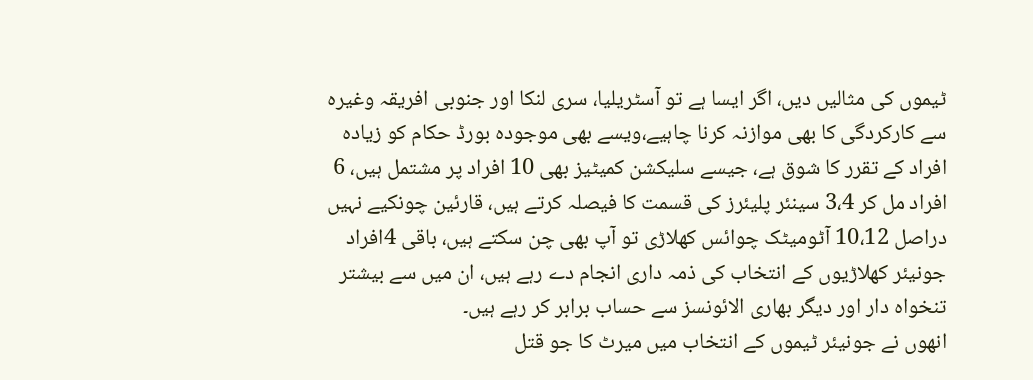ٹیموں کی مثالیں دیں، اگر ایسا ہے تو آسٹریلیا، سری لنکا اور جنوبی افریقہ وغیرہ سے کارکردگی کا بھی موازنہ کرنا چاہیے،ویسے بھی موجودہ بورڈ حکام کو زیادہ افراد کے تقرر کا شوق ہے، جیسے سلیکشن کمیٹیز بھی 10 افراد پر مشتمل ہیں، 6 افراد مل کر 3،4 سینئر پلیئرز کی قسمت کا فیصلہ کرتے ہیں، قارئین چونکیے نہیں دراصل 10،12 آٹومیٹک چوائس کھلاڑی تو آپ بھی چن سکتے ہیں، باقی 4افراد جونیئر کھلاڑیوں کے انتخاب کی ذمہ داری انجام دے رہے ہیں، ان میں سے بیشتر تنخواہ دار اور دیگر بھاری الائونسز سے حساب برابر کر رہے ہیں۔
انھوں نے جونیئر ٹیموں کے انتخاب میں میرٹ کا جو قتل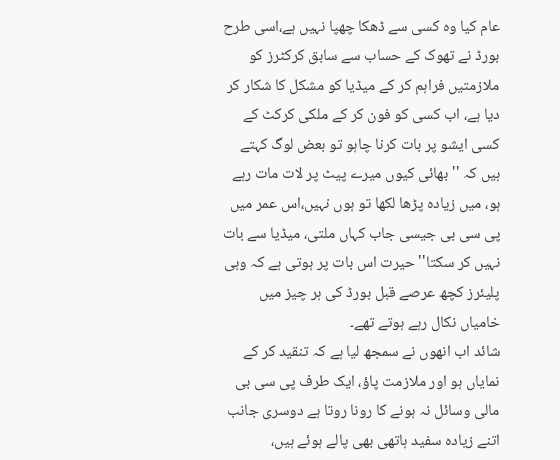عام کیا وہ کسی سے ڈھکا چھپا نہیں ہے،اسی طرح بورڈ نے تھوک کے حساب سے سابق کرکٹرز کو ملازمتیں فراہم کر کے میڈیا کو مشکل کا شکار کر دیا ہے، اب کسی کو فون کر کے ملکی کرکٹ کے کسی ایشو پر بات کرنا چاہو تو بعض لوگ کہتے ہیں کہ '' بھائی کیوں میرے پیٹ پر لات مات رہے ہو، میں زیادہ پڑھا لکھا تو ہوں نہیں،اس عمر میں پی سی بی جیسی جاب کہاں ملتی، میڈیا سے بات نہیں کر سکتا'' حیرت اس بات پر ہوتی ہے کہ وہی پلیئرز کچھ عرصے قبل بورڈ کی ہر چیز میں خامیاں نکال رہے ہوتے تھے۔
شائد اب انھوں نے سمجھ لیا ہے کہ تنقید کر کے نمایاں ہو اور ملازمت پاؤ، ایک طرف پی سی بی مالی وسائل نہ ہونے کا رونا روتا ہے دوسری جانب اتنے زیادہ سفید ہاتھی بھی پالے ہوئے ہیں،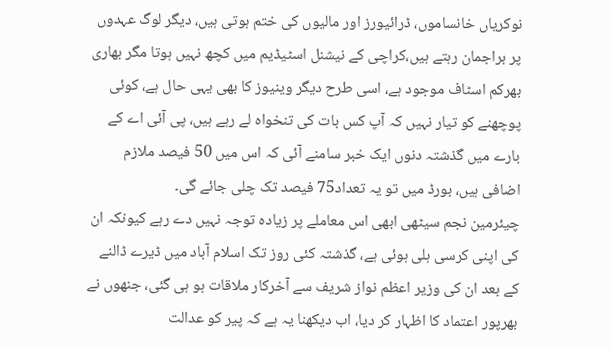نوکریاں خانساموں، ڈرائیورز اور مالیوں کی ختم ہوتی ہیں، دیگر لوگ عہدوں پر براجمان رہتے ہیں،کراچی کے نیشنل اسٹیڈیم میں کچھ نہیں ہوتا مگر بھاری بھرکم اسٹاف موجود ہے، اسی طرح دیگر وینیوز کا بھی یہی حال ہے، کوئی پوچھنے کو تیار نہیں کہ آپ کس بات کی تنخواہ لے رہے ہیں، پی آئی اے کے بارے میں گذشتہ دنوں ایک خبر سامنے آئی کہ اس میں 50 فیصد ملازم اضافی ہیں، بورڈ میں تو یہ تعداد75 فیصد تک چلی جائے گی۔
چیئرمین نجم سیٹھی ابھی اس معاملے پر زیادہ توجہ نہیں دے رہے کیونکہ ان کی اپنی کرسی ہلی ہوئی ہے، گذشتہ کئی روز تک اسلام آباد میں ڈیرے ڈالنے کے بعد ان کی وزیر اعظم نواز شریف سے آخرکار ملاقات ہو ہی گئی، جنھوں نے بھرپور اعتماد کا اظہار کر دیا، اب دیکھنا یہ ہے کہ پیر کو عدالت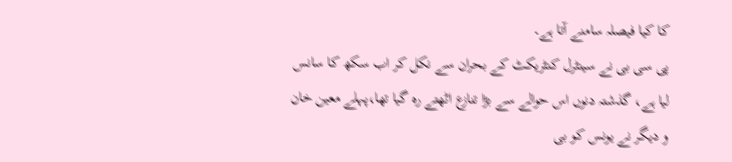کا کیا فیصلہ سامنے آتا ہے۔
پی سی بی نے سینٹرل کنٹریکٹ کے بحران سے نکل کر اب سکھ کا سانس لیا ہے، گذشتہ دنوں اس حوالے سے بڑا تنازع اٹھتے رہ گیا تھا،پہلے معین خان و دیگر نے یونس کو بی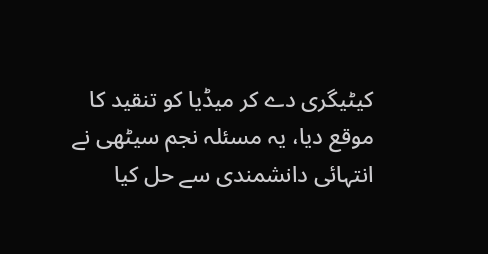کیٹیگری دے کر میڈیا کو تنقید کا موقع دیا، یہ مسئلہ نجم سیٹھی نے انتہائی دانشمندی سے حل کیا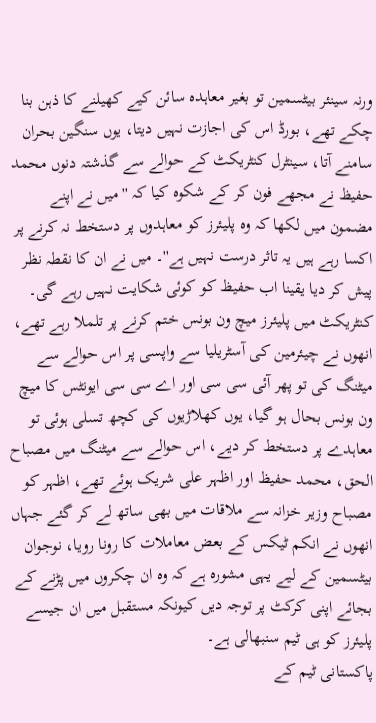ورنہ سینئر بیٹسمین تو بغیر معاہدہ سائن کیے کھیلنے کا ذہن بنا چکے تھے، بورڈ اس کی اجازت نہیں دیتا، یوں سنگین بحران سامنے آتا، سینٹرل کنٹریکٹ کے حوالے سے گذشتہ دنوں محمد حفیظ نے مجھے فون کر کے شکوہ کیا کہ ''میں نے اپنے مضمون میں لکھا کہ وہ پلیئرز کو معاہدوں پر دستخط نہ کرنے پر اکسا رہے ہیں یہ تاثر درست نہیں ہے''۔ میں نے ان کا نقطہ نظر پیش کر دیا یقینا اب حفیظ کو کوئی شکایت نہیں رہے گی۔
کنٹریکٹ میں پلیئرز میچ ون بونس ختم کرنے پر تلملا رہے تھے، انھوں نے چیئرمین کی آسٹریلیا سے واپسی پر اس حوالے سے میٹنگ کی تو پھر آئی سی سی اور اے سی سی ایونٹس کا میچ ون بونس بحال ہو گیا، یوں کھلاڑیوں کی کچھ تسلی ہوئی تو معاہدے پر دستخط کر دیے، اس حوالے سے میٹنگ میں مصباح الحق، محمد حفیظ اور اظہر علی شریک ہوئے تھے، اظہر کو مصباح وزیر خزانہ سے ملاقات میں بھی ساتھ لے کر گئے جہاں انھوں نے انکم ٹیکس کے بعض معاملات کا رونا رویا، نوجوان بیٹسمین کے لیے یہی مشورہ ہے کہ وہ ان چکروں میں پڑنے کے بجائے اپنی کرکٹ پر توجہ دیں کیونکہ مستقبل میں ان جیسے پلیئرز کو ہی ٹیم سنبھالی ہے۔
پاکستانی ٹیم کے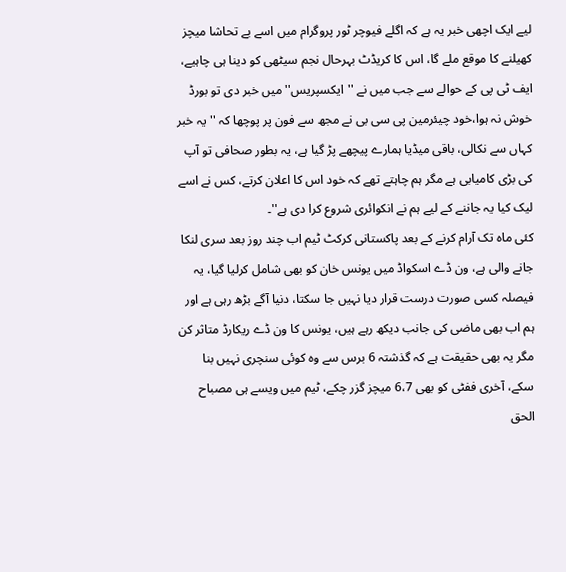لیے ایک اچھی خبر یہ ہے کہ اگلے فیوچر ٹور پروگرام میں اسے بے تحاشا میچز کھیلنے کا موقع ملے گا، اس کا کریڈٹ بہرحال نجم سیٹھی کو دینا ہی چاہیے، ایف ٹی پی کے حوالے سے جب میں نے ''ایکسپریس'' میں خبر دی تو بورڈ خوش نہ ہوا،خود چیئرمین پی سی بی نے مجھ سے فون پر پوچھا کہ '' یہ خبر کہاں سے نکالی، باقی میڈیا ہمارے پیچھے پڑ گیا ہے، یہ بطور صحافی تو آپ کی بڑی کامیابی ہے مگر ہم چاہتے تھے کہ خود اس کا اعلان کرتے، کس نے اسے لیک کیا یہ جاننے کے لیے ہم نے انکوائری شروع کرا دی ہے''۔
کئی ماہ تک آرام کرنے کے بعد پاکستانی کرکٹ ٹیم اب چند روز بعد سری لنکا جانے والی ہے، ون ڈے اسکواڈ میں یونس خان کو بھی شامل کرلیا گیا، یہ فیصلہ کسی صورت درست قرار دیا نہیں جا سکتا، دنیا آگے بڑھ رہی ہے اور ہم اب بھی ماضی کی جانب دیکھ رہے ہیں، یونس کا ون ڈے ریکارڈ متاثر کن مگر یہ بھی حقیقت ہے کہ گذشتہ 6 برس سے وہ کوئی سنچری نہیں بنا سکے، آخری ففٹی کو بھی 6،7 میچز گزر چکے، ٹیم میں ویسے ہی مصباح الحق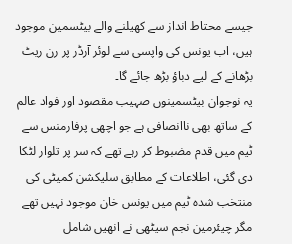جیسے محتاط انداز سے کھیلنے والے بیٹسمین موجود ہیں، اب یونس کی واپسی سے لوئر آرڈر پر رن ریٹ بڑھانے کے لیے دباؤ بڑھ جائے گا۔
یہ نوجوان بیٹسمینوں صہیب مقصود اور فواد عالم کے ساتھ بھی ناانصافی ہے جو اچھی پرفارمنس سے ٹیم میں قدم مضبوط کر رہے تھے کہ سر پر تلوار لٹکا دی گئی، اطلاعات کے مطابق سلیکشن کمیٹی کی منتخب شدہ ٹیم میں یونس خان موجود نہیں تھے مگر چیئرمین نجم سیٹھی نے انھیں شامل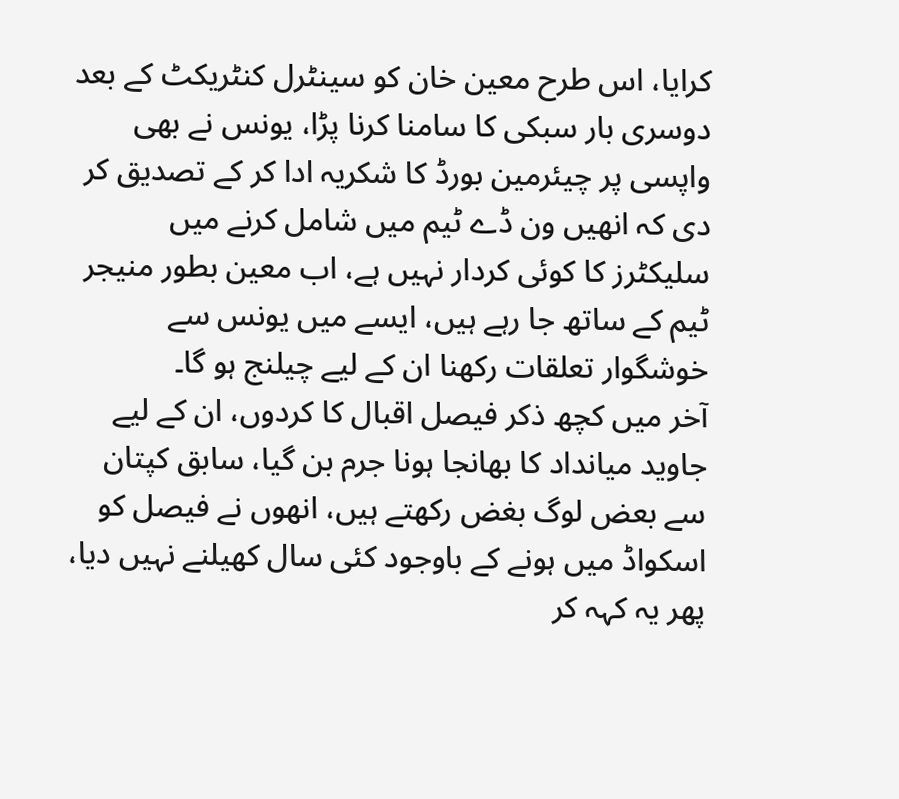کرایا، اس طرح معین خان کو سینٹرل کنٹریکٹ کے بعد دوسری بار سبکی کا سامنا کرنا پڑا، یونس نے بھی واپسی پر چیئرمین بورڈ کا شکریہ ادا کر کے تصدیق کر دی کہ انھیں ون ڈے ٹیم میں شامل کرنے میں سلیکٹرز کا کوئی کردار نہیں ہے، اب معین بطور منیجر ٹیم کے ساتھ جا رہے ہیں، ایسے میں یونس سے خوشگوار تعلقات رکھنا ان کے لیے چیلنج ہو گا۔
آخر میں کچھ ذکر فیصل اقبال کا کردوں، ان کے لیے جاوید میانداد کا بھانجا ہونا جرم بن گیا، سابق کپتان سے بعض لوگ بغض رکھتے ہیں، انھوں نے فیصل کو اسکواڈ میں ہونے کے باوجود کئی سال کھیلنے نہیں دیا، پھر یہ کہہ کر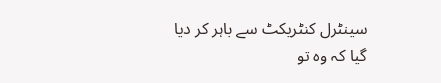سینٹرل کنٹریکٹ سے باہر کر دیا گیا کہ وہ تو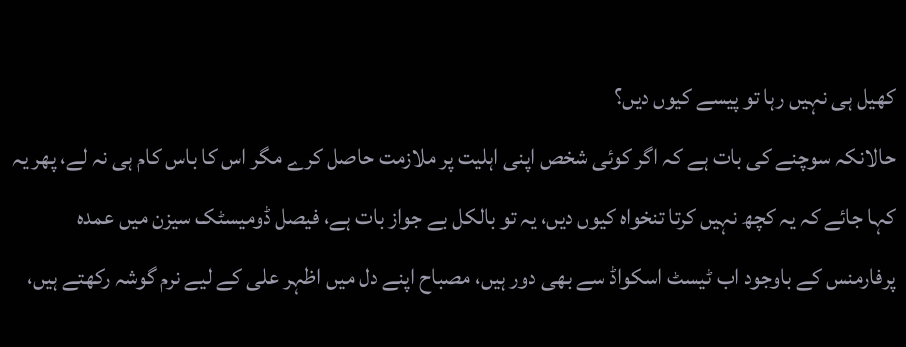کھیل ہی نہیں رہا تو پیسے کیوں دیں؟
حالانکہ سوچنے کی بات ہے کہ اگر کوئی شخص اپنی اہلیت پر ملازمت حاصل کرے مگر اس کا باس کام ہی نہ لے، پھر یہ کہا جائے کہ یہ کچھ نہیں کرتا تنخواہ کیوں دیں، یہ تو بالکل بے جواز بات ہے، فیصل ڈومیسٹک سیزن میں عمدہ پرفارمنس کے باوجود اب ٹیسٹ اسکواڈ سے بھی دور ہیں، مصباح اپنے دل میں اظہر علی کے لیے نرم گوشہ رکھتے ہیں،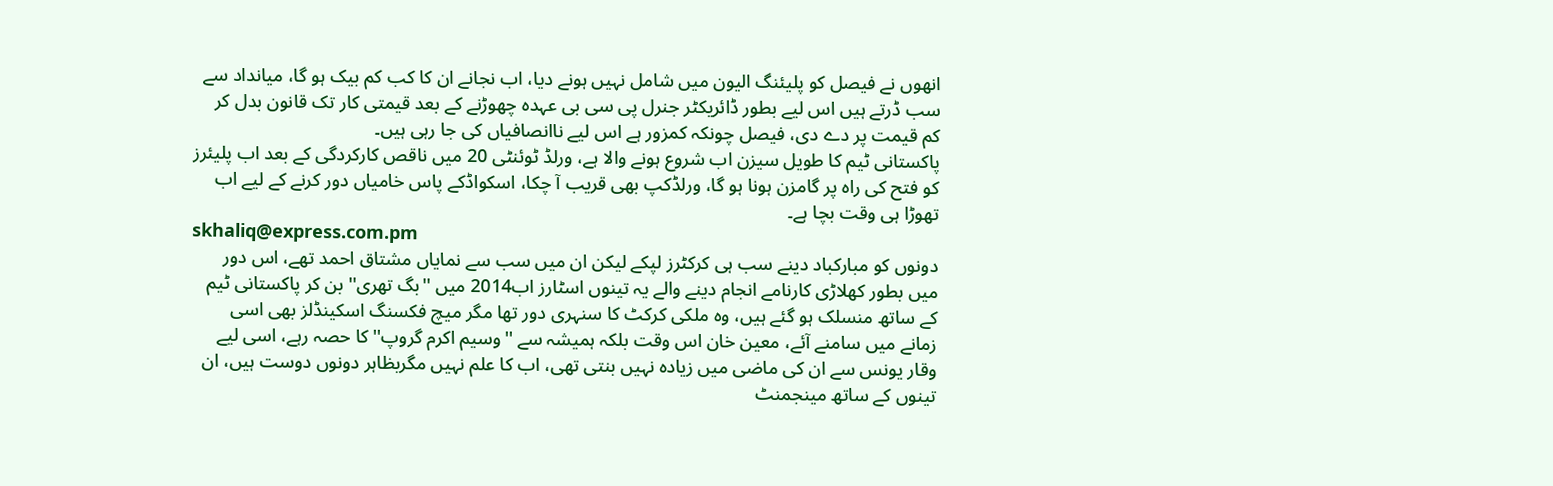انھوں نے فیصل کو پلیئنگ الیون میں شامل نہیں ہونے دیا، اب نجانے ان کا کب کم بیک ہو گا، میانداد سے سب ڈرتے ہیں اس لیے بطور ڈائریکٹر جنرل پی سی بی عہدہ چھوڑنے کے بعد قیمتی کار تک قانون بدل کر کم قیمت پر دے دی، فیصل چونکہ کمزور ہے اس لیے ناانصافیاں کی جا رہی ہیں۔
پاکستانی ٹیم کا طویل سیزن اب شروع ہونے والا ہے، ورلڈ ٹوئنٹی 20 میں ناقص کارکردگی کے بعد اب پلیئرز کو فتح کی راہ پر گامزن ہونا ہو گا، ورلڈکپ بھی قریب آ چکا، اسکواڈکے پاس خامیاں دور کرنے کے لیے اب تھوڑا ہی وقت بچا ہے۔
skhaliq@express.com.pm
دونوں کو مبارکباد دینے سب ہی کرکٹرز لپکے لیکن ان میں سب سے نمایاں مشتاق احمد تھے، اس دور میں بطور کھلاڑی کارنامے انجام دینے والے یہ تینوں اسٹارز اب2014 میں ''بگ تھری'' بن کر پاکستانی ٹیم کے ساتھ منسلک ہو گئے ہیں، وہ ملکی کرکٹ کا سنہری دور تھا مگر میچ فکسنگ اسکینڈلز بھی اسی زمانے میں سامنے آئے، معین خان اس وقت بلکہ ہمیشہ سے ''وسیم اکرم گروپ'' کا حصہ رہے، اسی لیے وقار یونس سے ان کی ماضی میں زیادہ نہیں بنتی تھی، اب کا علم نہیں مگربظاہر دونوں دوست ہیں، ان تینوں کے ساتھ مینجمنٹ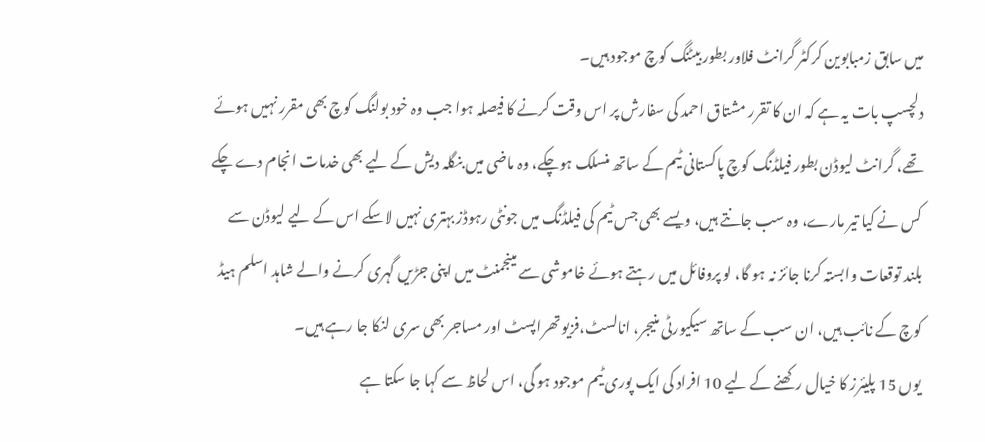میں سابق زمبابوین کرکٹر گرانٹ فلاور بطور بیٹنگ کوچ موجود ہیں۔
دلچسپ بات یہ ہے کہ ان کا تقرر مشتاق احمد کی سفارش پر اس وقت کرنے کا فیصلہ ہوا جب وہ خود بولنگ کوچ بھی مقرر نہیں ہوئے تھے، گرانٹ لیوڈن بطور فیلڈنگ کوچ پاکستانی ٹیم کے ساتھ منسلک ہوچکے، وہ ماضی میں بنگلہ دیش کے لیے بھی خدمات انجام دے چکے کس نے کیا تیر مارے، وہ سب جانتے ہیں، ویسے بھی جس ٹیم کی فیلڈنگ میں جونٹی رہوڈز بہتری نہیں لاسکے اس کے لیے لیوڈن سے بلند توقعات وابستہ کرنا جائز نہ ہو گا، لو پروفائل میں رہتے ہوئے خاموشی سے مینجمنٹ میں اپنی جڑیں گہری کرنے والے شاہد اسلم ہیڈ کوچ کے نائب ہیں، ان سب کے ساتھ سیکیورٹی منیجر، انالسٹ،فزیو تھراپسٹ اور مساجر بھی سری لنکا جا رہے ہیں۔
یوں 15 پلیئرز کا خیال رکھنے کے لیے 10 افراد کی ایک پوری ٹیم موجود ہو گی، اس لحاظ سے کہا جا سکتا ہے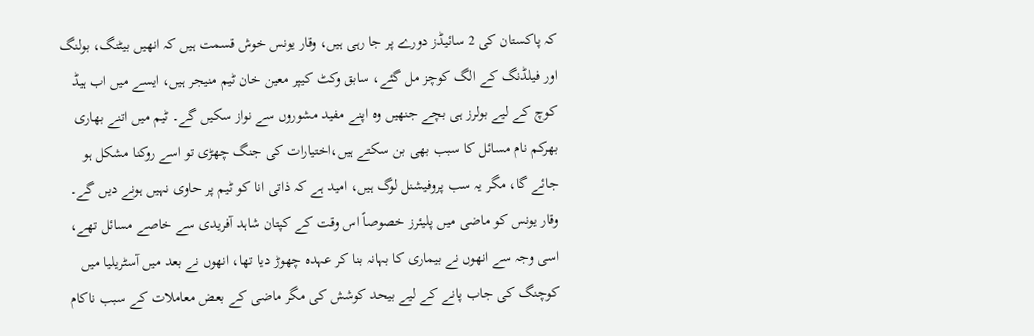کہ پاکستان کی 2 سائیڈز دورے پر جا رہی ہیں، وقار یونس خوش قسمت ہیں کہ انھیں بیٹنگ، بولنگ اور فیلڈنگ کے الگ کوچز مل گئے، سابق وکٹ کیپر معین خان ٹیم منیجر ہیں، ایسے میں اب ہیڈ کوچ کے لیے بولرز ہی بچے جنھیں وہ اپنے مفید مشوروں سے نواز سکیں گے۔ ٹیم میں اتنے بھاری بھرکم نام مسائل کا سبب بھی بن سکتے ہیں،اختیارات کی جنگ چھڑی تو اسے روکنا مشکل ہو جائے گا، مگر یہ سب پروفیشنل لوگ ہیں، امید ہے کہ ذاتی انا کو ٹیم پر حاوی نہیں ہونے دیں گے۔
وقار یونس کو ماضی میں پلیئرز خصوصاً اس وقت کے کپتان شاہد آفریدی سے خاصے مسائل تھے، اسی وجہ سے انھوں نے بیماری کا بہانہ بنا کر عہدہ چھوڑ دیا تھا، انھوں نے بعد میں آسٹریلیا میں کوچنگ کی جاب پانے کے لیے بیحد کوشش کی مگر ماضی کے بعض معاملات کے سبب ناکام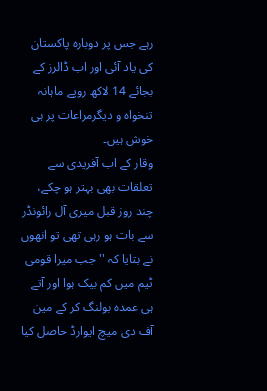رہے جس پر دوبارہ پاکستان کی یاد آئی اور اب ڈالرز کے بجائے 14 لاکھ روپے ماہانہ تنخواہ و دیگرمراعات پر ہی خوش ہیں۔
وقار کے اب آفریدی سے تعلقات بھی بہتر ہو چکے، چند روز قبل میری آل رائونڈر سے بات ہو رہی تھی تو انھوں نے بتایا کہ ''جب میرا قومی ٹیم میں کم بیک ہوا اور آتے ہی عمدہ بولنگ کر کے مین آف دی میچ ایوارڈ حاصل کیا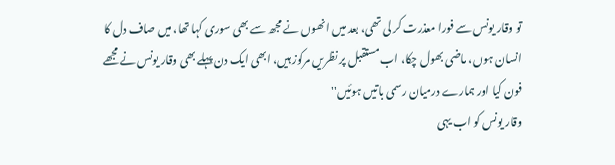تو وقار یونس سے فورا معذرت کر لی تھی، بعد میں انھوں نے مجھ سے بھی سوری کہا تھا، میں صاف دل کا انسان ہوں، ماضی بھول چکا، اب مستقبل پر نظریں مرکوز ہیں، ابھی ایک دن پہلے بھی وقار یونس نے مجھے فون کیا اور ہمارے درمیان رسمی باتیں ہوئیں''
وقار یونس کو اب یہی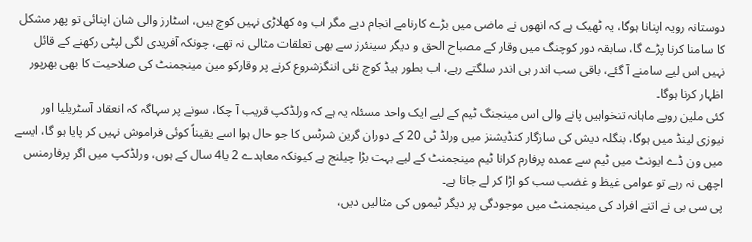دوستانہ رویہ اپنانا ہوگا، یہ ٹھیک ہے کہ انھوں نے ماضی میں بڑے کارنامے انجام دیے مگر اب وہ کھلاڑی نہیں کوچ ہیں، اسٹارز والی شان اپنائی تو پھر مشکل کا سامنا کرنا پڑے گا، سابقہ دور کوچنگ میں وقار کے مصباح الحق و دیگر سینئرز سے بھی تعلقات مثالی نہ تھے، چونکہ آفریدی لگی لپٹی رکھنے کے قائل نہیں اس لیے سامنے آ گئے، باقی سب اندر ہی اندر سلگتے رہے، اب بطور ہیڈ کوچ نئی اننگزشروع کرنے پر وقارکو مین مینجمنٹ کی صلاحیت کا بھی بھرپور اظہار کرنا ہوگا۔
کئی ملین روپے ماہانہ تنخواہیں پانے والی اس مینجنگ ٹیم کے لیے ایک واحد مسئلہ یہ ہے کہ ورلڈکپ قریب آ چکا، سونے پر سہاگہ کہ انعقاد آسٹریلیا اور نیوزی لینڈ میں ہوگا، بنگلہ دیش کی سازگار کنڈیشنز میں ورلڈ ٹی 20 کے دوران گرین شرٹس کا جو حال ہوا اسے یقیناً کوئی فراموش نہیں کر پایا ہو گا، ایسے میں ون ڈے ایونٹ میں ٹیم سے عمدہ پرفارم کرانا ٹیم مینجمنٹ کے لیے بہت بڑا چیلنج ہے کیونکہ معاہدے 2 یا4 سال کے ہوں، ورلڈکپ میں اگر پرفارمنس اچھی نہ رہے تو عوامی غیظ و غضب سب کو اڑا کر لے جاتا ہے۔
پی سی بی نے اتنے افراد کی مینجمنٹ میں موجودگی پر دیگر ٹیموں کی مثالیں دیں،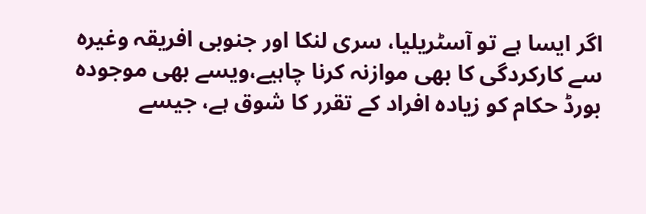اگر ایسا ہے تو آسٹریلیا، سری لنکا اور جنوبی افریقہ وغیرہ سے کارکردگی کا بھی موازنہ کرنا چاہیے،ویسے بھی موجودہ بورڈ حکام کو زیادہ افراد کے تقرر کا شوق ہے، جیسے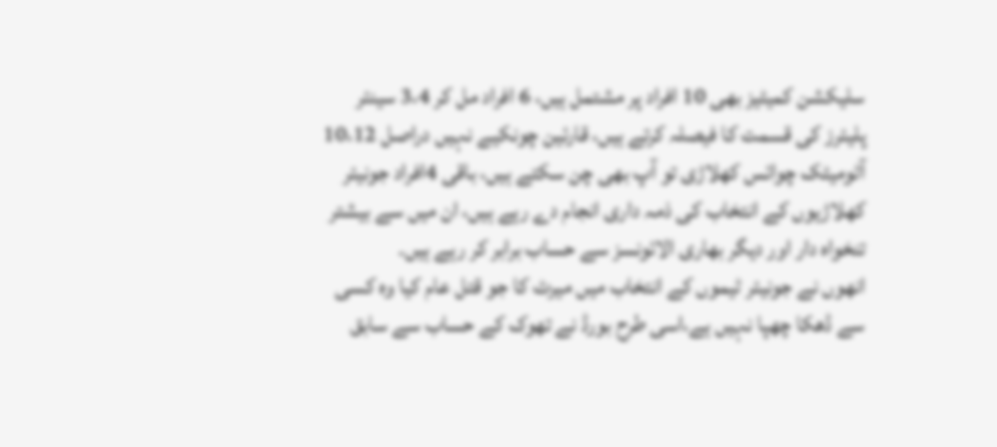سلیکشن کمیٹیز بھی 10 افراد پر مشتمل ہیں، 6 افراد مل کر 3،4 سینئر پلیئرز کی قسمت کا فیصلہ کرتے ہیں، قارئین چونکیے نہیں دراصل 10،12 آٹومیٹک چوائس کھلاڑی تو آپ بھی چن سکتے ہیں، باقی 4افراد جونیئر کھلاڑیوں کے انتخاب کی ذمہ داری انجام دے رہے ہیں، ان میں سے بیشتر تنخواہ دار اور دیگر بھاری الائونسز سے حساب برابر کر رہے ہیں۔
انھوں نے جونیئر ٹیموں کے انتخاب میں میرٹ کا جو قتل عام کیا وہ کسی سے ڈھکا چھپا نہیں ہے،اسی طرح بورڈ نے تھوک کے حساب سے سابق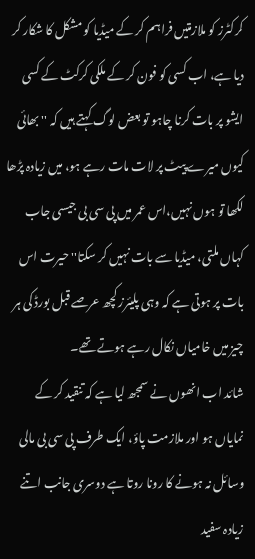کرکٹرز کو ملازمتیں فراہم کر کے میڈیا کو مشکل کا شکار کر دیا ہے، اب کسی کو فون کر کے ملکی کرکٹ کے کسی ایشو پر بات کرنا چاہو تو بعض لوگ کہتے ہیں کہ '' بھائی کیوں میرے پیٹ پر لات مات رہے ہو، میں زیادہ پڑھا لکھا تو ہوں نہیں،اس عمر میں پی سی بی جیسی جاب کہاں ملتی، میڈیا سے بات نہیں کر سکتا'' حیرت اس بات پر ہوتی ہے کہ وہی پلیئرز کچھ عرصے قبل بورڈ کی ہر چیز میں خامیاں نکال رہے ہوتے تھے۔
شائد اب انھوں نے سمجھ لیا ہے کہ تنقید کر کے نمایاں ہو اور ملازمت پاؤ، ایک طرف پی سی بی مالی وسائل نہ ہونے کا رونا روتا ہے دوسری جانب اتنے زیادہ سفید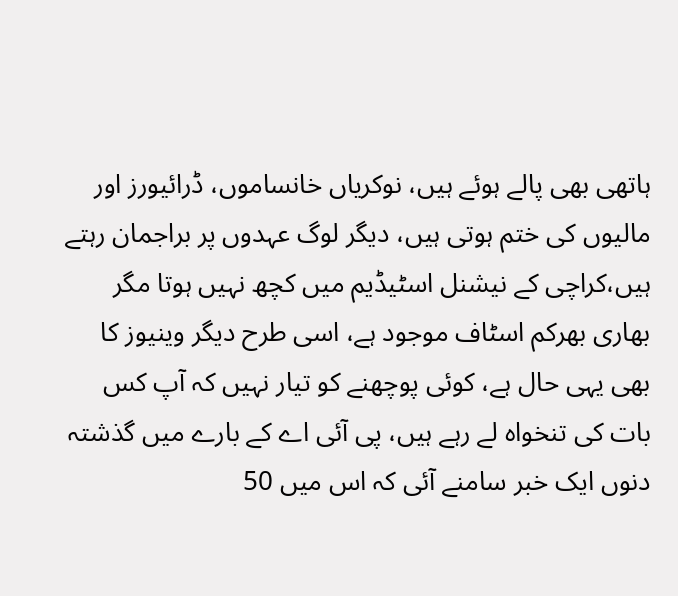ہاتھی بھی پالے ہوئے ہیں، نوکریاں خانساموں، ڈرائیورز اور مالیوں کی ختم ہوتی ہیں، دیگر لوگ عہدوں پر براجمان رہتے ہیں،کراچی کے نیشنل اسٹیڈیم میں کچھ نہیں ہوتا مگر بھاری بھرکم اسٹاف موجود ہے، اسی طرح دیگر وینیوز کا بھی یہی حال ہے، کوئی پوچھنے کو تیار نہیں کہ آپ کس بات کی تنخواہ لے رہے ہیں، پی آئی اے کے بارے میں گذشتہ دنوں ایک خبر سامنے آئی کہ اس میں 50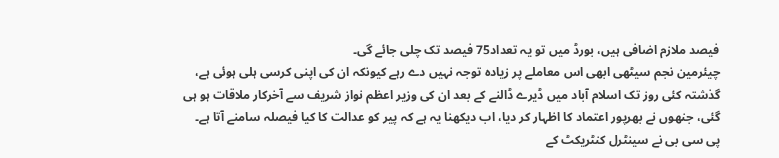فیصد ملازم اضافی ہیں، بورڈ میں تو یہ تعداد75 فیصد تک چلی جائے گی۔
چیئرمین نجم سیٹھی ابھی اس معاملے پر زیادہ توجہ نہیں دے رہے کیونکہ ان کی اپنی کرسی ہلی ہوئی ہے، گذشتہ کئی روز تک اسلام آباد میں ڈیرے ڈالنے کے بعد ان کی وزیر اعظم نواز شریف سے آخرکار ملاقات ہو ہی گئی، جنھوں نے بھرپور اعتماد کا اظہار کر دیا، اب دیکھنا یہ ہے کہ پیر کو عدالت کا کیا فیصلہ سامنے آتا ہے۔
پی سی بی نے سینٹرل کنٹریکٹ کے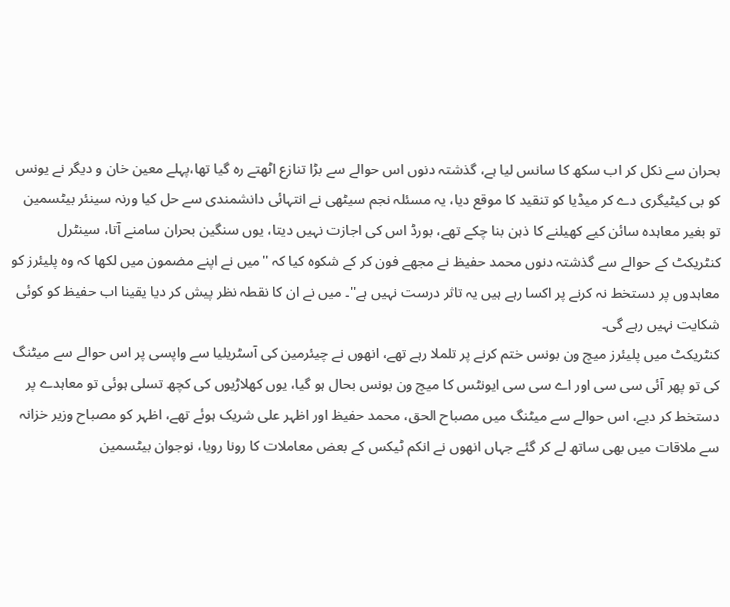بحران سے نکل کر اب سکھ کا سانس لیا ہے، گذشتہ دنوں اس حوالے سے بڑا تنازع اٹھتے رہ گیا تھا،پہلے معین خان و دیگر نے یونس کو بی کیٹیگری دے کر میڈیا کو تنقید کا موقع دیا، یہ مسئلہ نجم سیٹھی نے انتہائی دانشمندی سے حل کیا ورنہ سینئر بیٹسمین تو بغیر معاہدہ سائن کیے کھیلنے کا ذہن بنا چکے تھے، بورڈ اس کی اجازت نہیں دیتا، یوں سنگین بحران سامنے آتا، سینٹرل کنٹریکٹ کے حوالے سے گذشتہ دنوں محمد حفیظ نے مجھے فون کر کے شکوہ کیا کہ ''میں نے اپنے مضمون میں لکھا کہ وہ پلیئرز کو معاہدوں پر دستخط نہ کرنے پر اکسا رہے ہیں یہ تاثر درست نہیں ہے''۔ میں نے ان کا نقطہ نظر پیش کر دیا یقینا اب حفیظ کو کوئی شکایت نہیں رہے گی۔
کنٹریکٹ میں پلیئرز میچ ون بونس ختم کرنے پر تلملا رہے تھے، انھوں نے چیئرمین کی آسٹریلیا سے واپسی پر اس حوالے سے میٹنگ کی تو پھر آئی سی سی اور اے سی سی ایونٹس کا میچ ون بونس بحال ہو گیا، یوں کھلاڑیوں کی کچھ تسلی ہوئی تو معاہدے پر دستخط کر دیے، اس حوالے سے میٹنگ میں مصباح الحق، محمد حفیظ اور اظہر علی شریک ہوئے تھے، اظہر کو مصباح وزیر خزانہ سے ملاقات میں بھی ساتھ لے کر گئے جہاں انھوں نے انکم ٹیکس کے بعض معاملات کا رونا رویا، نوجوان بیٹسمین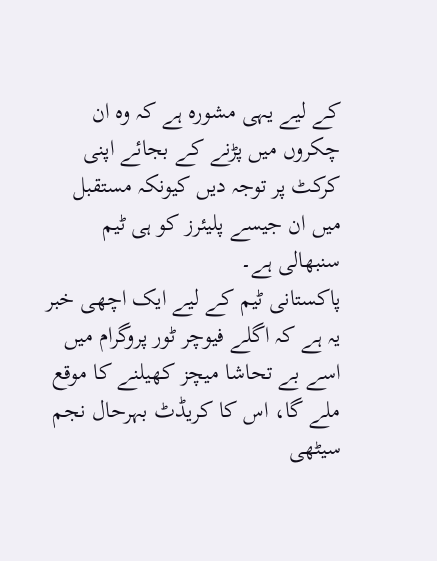کے لیے یہی مشورہ ہے کہ وہ ان چکروں میں پڑنے کے بجائے اپنی کرکٹ پر توجہ دیں کیونکہ مستقبل میں ان جیسے پلیئرز کو ہی ٹیم سنبھالی ہے۔
پاکستانی ٹیم کے لیے ایک اچھی خبر یہ ہے کہ اگلے فیوچر ٹور پروگرام میں اسے بے تحاشا میچز کھیلنے کا موقع ملے گا، اس کا کریڈٹ بہرحال نجم سیٹھی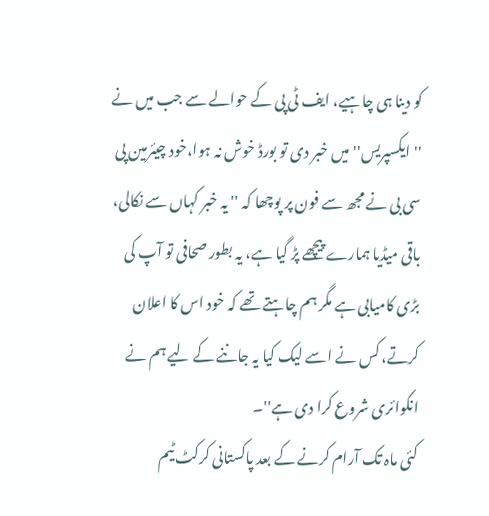کو دینا ہی چاہیے، ایف ٹی پی کے حوالے سے جب میں نے ''ایکسپریس'' میں خبر دی تو بورڈ خوش نہ ہوا،خود چیئرمین پی سی بی نے مجھ سے فون پر پوچھا کہ '' یہ خبر کہاں سے نکالی، باقی میڈیا ہمارے پیچھے پڑ گیا ہے، یہ بطور صحافی تو آپ کی بڑی کامیابی ہے مگر ہم چاہتے تھے کہ خود اس کا اعلان کرتے، کس نے اسے لیک کیا یہ جاننے کے لیے ہم نے انکوائری شروع کرا دی ہے''۔
کئی ماہ تک آرام کرنے کے بعد پاکستانی کرکٹ ٹیم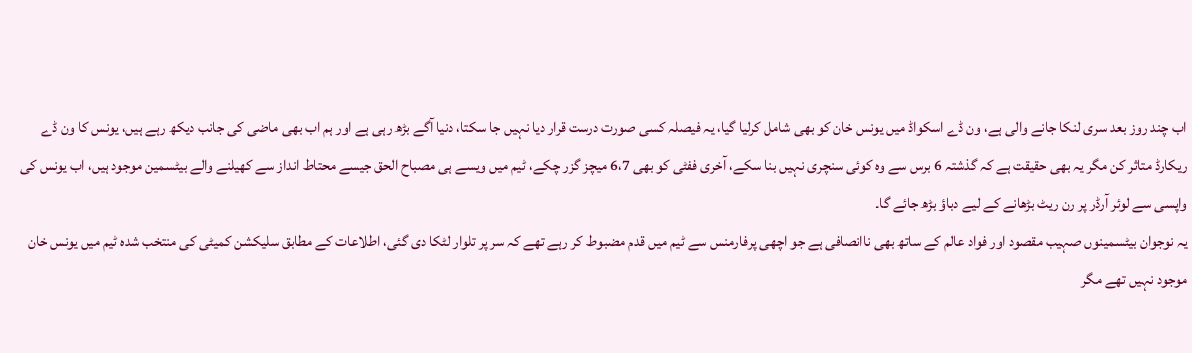اب چند روز بعد سری لنکا جانے والی ہے، ون ڈے اسکواڈ میں یونس خان کو بھی شامل کرلیا گیا، یہ فیصلہ کسی صورت درست قرار دیا نہیں جا سکتا، دنیا آگے بڑھ رہی ہے اور ہم اب بھی ماضی کی جانب دیکھ رہے ہیں، یونس کا ون ڈے ریکارڈ متاثر کن مگر یہ بھی حقیقت ہے کہ گذشتہ 6 برس سے وہ کوئی سنچری نہیں بنا سکے، آخری ففٹی کو بھی 6،7 میچز گزر چکے، ٹیم میں ویسے ہی مصباح الحق جیسے محتاط انداز سے کھیلنے والے بیٹسمین موجود ہیں، اب یونس کی واپسی سے لوئر آرڈر پر رن ریٹ بڑھانے کے لیے دباؤ بڑھ جائے گا۔
یہ نوجوان بیٹسمینوں صہیب مقصود اور فواد عالم کے ساتھ بھی ناانصافی ہے جو اچھی پرفارمنس سے ٹیم میں قدم مضبوط کر رہے تھے کہ سر پر تلوار لٹکا دی گئی، اطلاعات کے مطابق سلیکشن کمیٹی کی منتخب شدہ ٹیم میں یونس خان موجود نہیں تھے مگر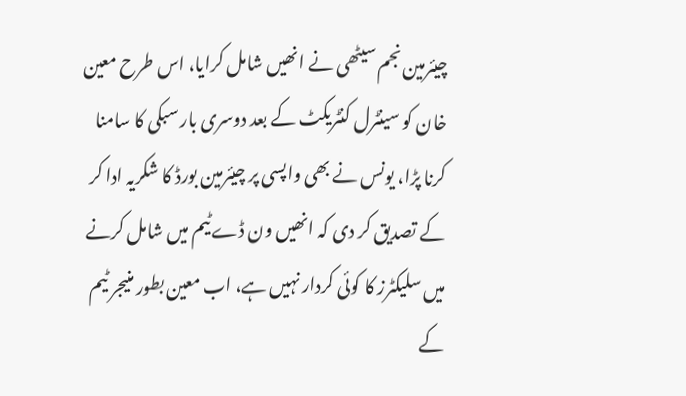چیئرمین نجم سیٹھی نے انھیں شامل کرایا، اس طرح معین خان کو سینٹرل کنٹریکٹ کے بعد دوسری بار سبکی کا سامنا کرنا پڑا، یونس نے بھی واپسی پر چیئرمین بورڈ کا شکریہ ادا کر کے تصدیق کر دی کہ انھیں ون ڈے ٹیم میں شامل کرنے میں سلیکٹرز کا کوئی کردار نہیں ہے، اب معین بطور منیجر ٹیم کے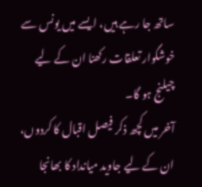ساتھ جا رہے ہیں، ایسے میں یونس سے خوشگوار تعلقات رکھنا ان کے لیے چیلنج ہو گا۔
آخر میں کچھ ذکر فیصل اقبال کا کردوں، ان کے لیے جاوید میانداد کا بھانجا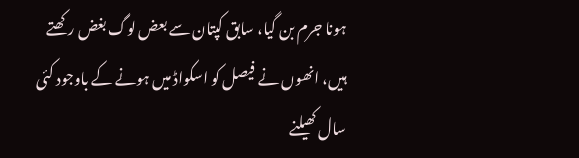ہونا جرم بن گیا، سابق کپتان سے بعض لوگ بغض رکھتے ہیں، انھوں نے فیصل کو اسکواڈ میں ہونے کے باوجود کئی سال کھیلنے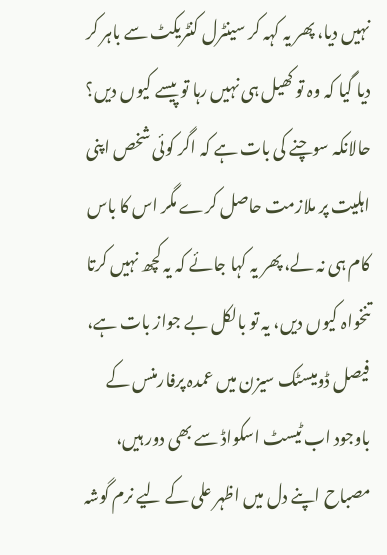نہیں دیا، پھر یہ کہہ کر سینٹرل کنٹریکٹ سے باہر کر دیا گیا کہ وہ تو کھیل ہی نہیں رہا تو پیسے کیوں دیں؟
حالانکہ سوچنے کی بات ہے کہ اگر کوئی شخص اپنی اہلیت پر ملازمت حاصل کرے مگر اس کا باس کام ہی نہ لے، پھر یہ کہا جائے کہ یہ کچھ نہیں کرتا تنخواہ کیوں دیں، یہ تو بالکل بے جواز بات ہے، فیصل ڈومیسٹک سیزن میں عمدہ پرفارمنس کے باوجود اب ٹیسٹ اسکواڈ سے بھی دور ہیں، مصباح اپنے دل میں اظہر علی کے لیے نرم گوشہ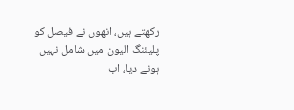رکھتے ہیں، انھوں نے فیصل کو پلیئنگ الیون میں شامل نہیں ہونے دیا، اب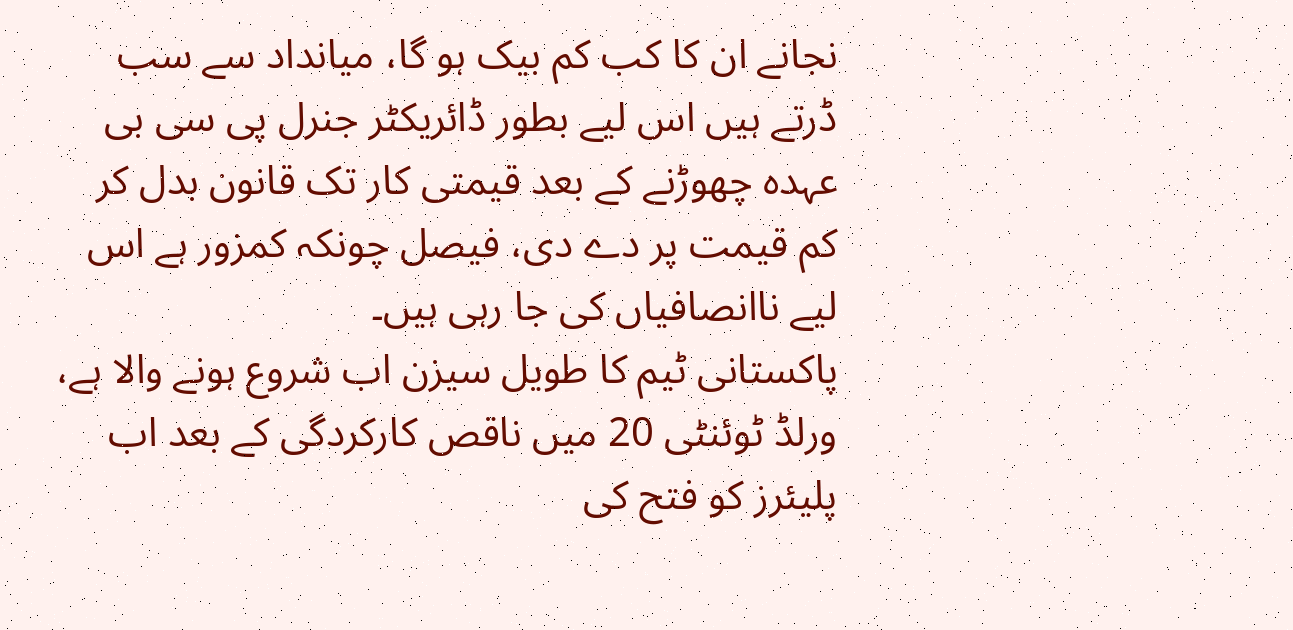نجانے ان کا کب کم بیک ہو گا، میانداد سے سب ڈرتے ہیں اس لیے بطور ڈائریکٹر جنرل پی سی بی عہدہ چھوڑنے کے بعد قیمتی کار تک قانون بدل کر کم قیمت پر دے دی، فیصل چونکہ کمزور ہے اس لیے ناانصافیاں کی جا رہی ہیں۔
پاکستانی ٹیم کا طویل سیزن اب شروع ہونے والا ہے، ورلڈ ٹوئنٹی 20 میں ناقص کارکردگی کے بعد اب پلیئرز کو فتح کی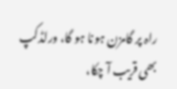راہ پر گامزن ہونا ہو گا، ورلڈکپ بھی قریب آ چکا،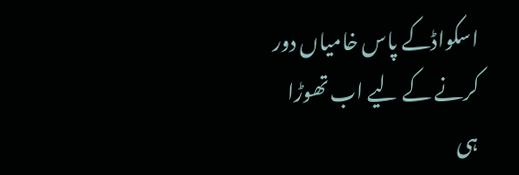اسکواڈکے پاس خامیاں دور کرنے کے لیے اب تھوڑا ہی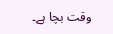وقت بچا ہے۔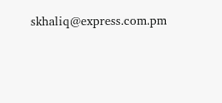skhaliq@express.com.pm